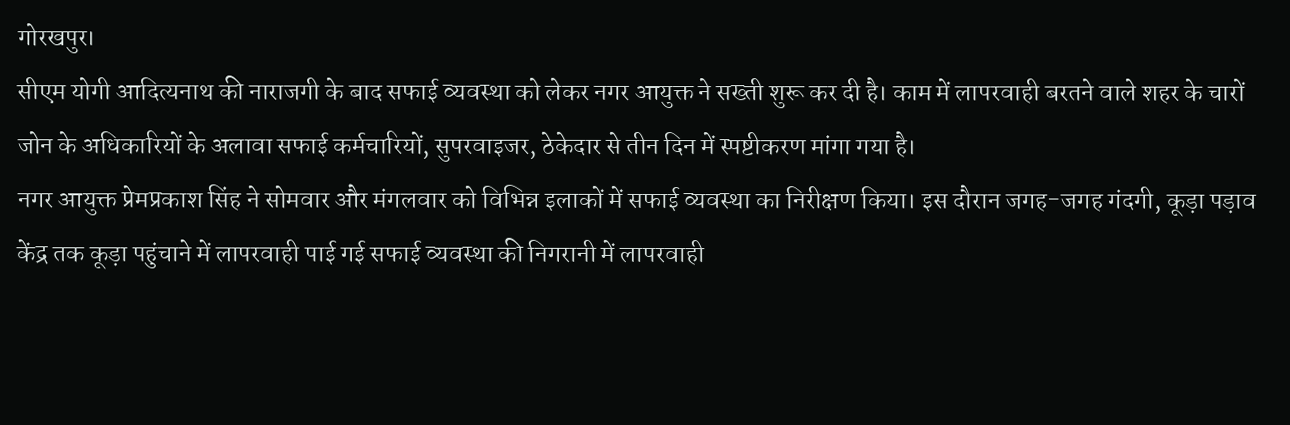गोरखपुर।
सीएम योगी आदित्यनाथ की नाराजगी के बाद सफाई व्यवस्था को लेकर नगर आयुक्त ने सख्ती शुरू कर दी है। काम में लापरवाही बरतने वाले शहर के चारों जोन के अधिकारियों के अलावा सफाई कर्मचारियों, सुपरवाइजर, ठेकेदार से तीन दिन में स्पष्टीकरण मांगा गया है।
नगर आयुक्त प्रेमप्रकाश सिंह ने सोमवार और मंगलवार को विभिन्न इलाकों में सफाई व्यवस्था का निरीक्षण किया। इस दौरान जगह-जगह गंदगी, कूड़ा पड़ाव केंद्र तक कूड़ा पहुंचाने में लापरवाही पाई गई सफाई व्यवस्था की निगरानी में लापरवाही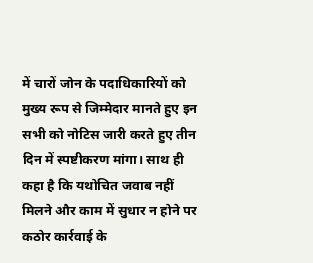में चारों जोन के पदाधिकारियों को मुख्य रूप से जिम्मेदार मानते हुए इन सभी को नोटिस जारी करते हुए तीन दिन में स्पष्टीकरण मांगा। साथ ही कहा है कि यथोचित जवाब नहीं मिलने और काम में सुधार न होने पर कठोर कार्रवाई के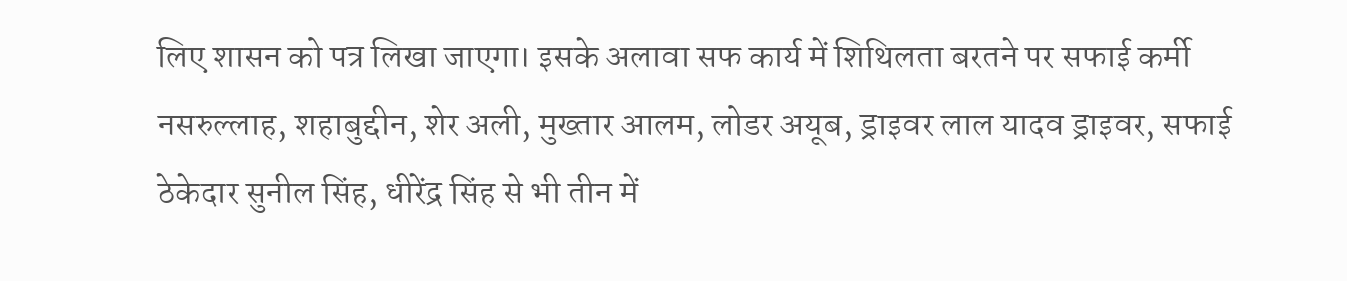लिए शासन को पत्र लिखा जाएगा। इसके अलावा सफ कार्य में शिथिलता बरतने पर सफाई कर्मी नसरुल्लाह, शहाबुद्दीन, शेर अली, मुख्तार आलम, लोडर अयूब, ड्राइवर लाल यादव ड्राइवर, सफाई ठेकेदार सुनील सिंह, धीरेंद्र सिंह से भी तीन में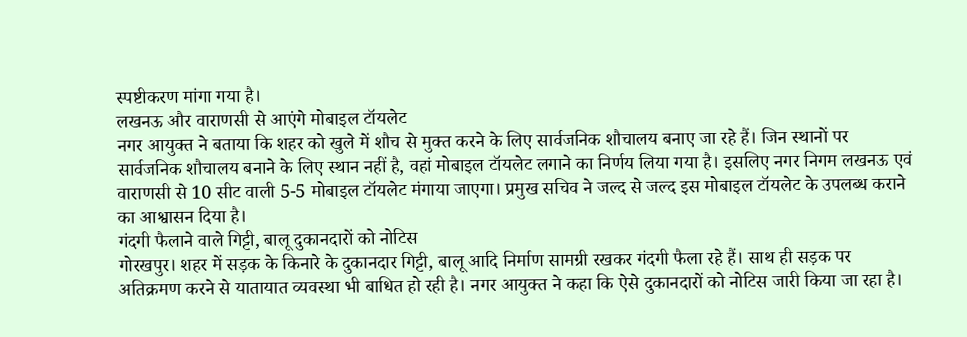स्पष्टीकरण मांगा गया है।
लखनऊ और वाराणसी से आएंगे मोबाइल टॉयलेट
नगर आयुक्त ने बताया कि शहर को खुले में शौच से मुक्त करने के लिए सार्वजनिक शौचालय बनाए जा रहे हैं। जिन स्थानों पर सार्वजनिक शौचालय बनाने के लिए स्थान नहीं है, वहां मोबाइल टॉयलेट लगाने का निर्णय लिया गया है। इसलिए नगर निगम लखनऊ एवं वाराणसी से 10 सीट वाली 5-5 मोबाइल टॉयलेट मंगाया जाएगा। प्रमुख सचिव ने जल्द से जल्द इस मोबाइल टॉयलेट के उपलब्ध कराने का आश्वासन दिया है।
गंदगी फैलाने वाले गिट्टी, बालू दुकानदारों को नोटिस
गोरखपुर। शहर में सड़क के किनारे के दुकानदार गिट्टी, बालू आदि निर्माण सामग्री रखकर गंदगी फैला रहे हैं। साथ ही सड़क पर अतिक्रमण करने से यातायात व्यवस्था भी बाधित हो रही है। नगर आयुक्त ने कहा कि ऐसे दुकानदारों को नोटिस जारी किया जा रहा है।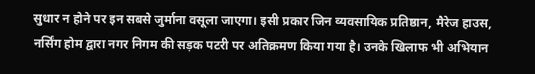सुधार न होने पर इन सबसे जुर्माना वसूला जाएगा। इसी प्रकार जिन व्यवसायिक प्रतिष्ठान, मैरेज हाउस, नर्सिंग होम द्वारा नगर निगम की सड़क पटरी पर अतिक्रमण किया गया है। उनके खिलाफ भी अभियान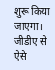शुरू किया जाएगा। जीडीए से ऐसे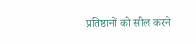प्रतिष्ठानों को सील करने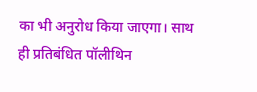का भी अनुरोध किया जाएगा। साथ ही प्रतिबंधित पॉलीथिन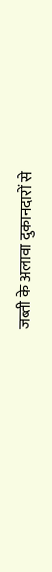जब्ती के अलावा दुकानदारों से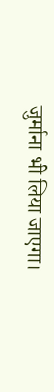जुर्माना भी लिया जाएगा।